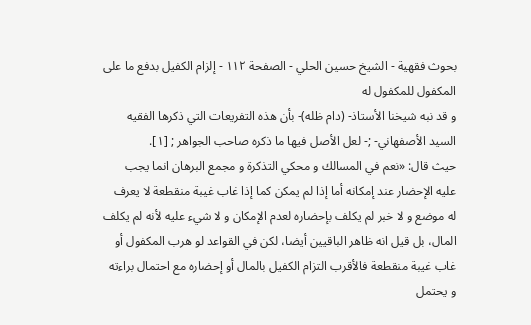بحوث فقهية - الشيخ حسين الحلي - الصفحة ١١٢ - إلزام الكفيل بدفع ما على المكفول للمكفول له
و قد نبه شيخنا الأستاذ- (دام ظله)- بأن هذه التفريعات التي ذكرها الفقيه السيد الأصفهاني- ;- لعل الأصل فيها ما ذكره صاحب الجواهر ; [١].
حيث قال: «نعم في المسالك و محكي التذكرة و مجمع البرهان انما يجب عليه الإحضار عند إمكانه أما إذا لم يمكن كما إذا غاب غيبة منقطعة لا يعرف له موضع و لا خبر لم يكلف بإحضاره لعدم الإمكان و لا شيء عليه لأنه لم يكلف المال، بل قيل انه ظاهر الباقيين أيضا، لكن في القواعد لو هرب المكفول أو غاب غيبة منقطعة فالأقرب التزام الكفيل بالمال أو إحضاره مع احتمال براءته و يحتمل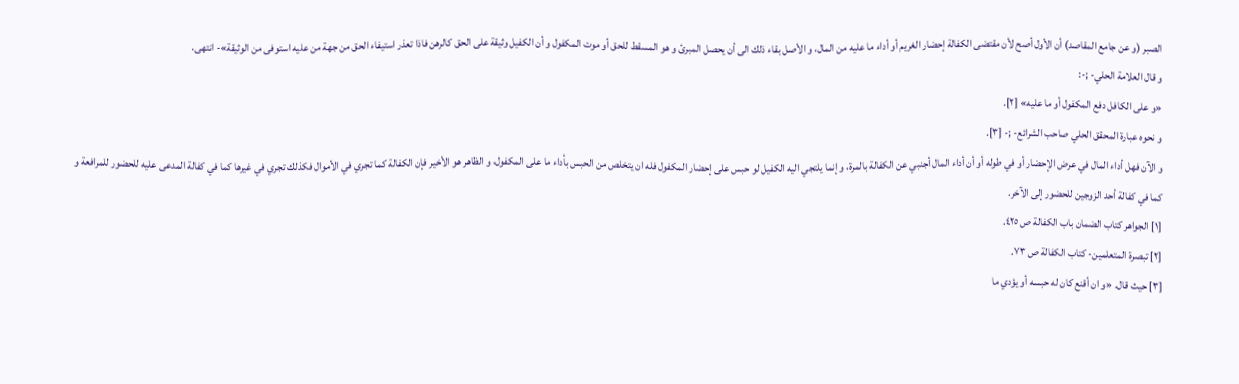الصبر (و عن جامع المقاصد) أن الأول أصح لأن مقتضى الكفالة إحضار الغريم أو أداء ما عليه من المال، و الأصل بقاء ذلك الى أن يحصل المبرئ و هو المسقط للحق أو موت المكفول و أن الكفيل وثيقة على الحق كالرهن فاذا تعذر استيفاء الحق من جهة من عليه استوفى من الوثيقة»- انتهى.
و قال العلامة الحلي- ;-:
«و على الكافل دفع المكفول أو ما عليه» [٢].
و نحوه عبارة المحقق الحلي صاحب الشرائع- ;- [٣].
و الآن فهل أداء المال في عرض الإحضار أو في طوله أو أن أداء المال أجنبي عن الكفالة بالمرة، و إنما يلتجي اليه الكفيل لو حبس على إحضار المكفول فله ان يتخلص من الحبس بأداء ما على المكفول، و الظاهر هو الأخير فإن الكفالة كما تجري في الأموال فكذلك تجري في غيرها كما في كفالة المدعى عليه للحضور للمرافعة و كما في كفالة أحد الزوجين للحضور إلى الآخر.
[١] الجواهر كتاب الضمان باب الكفالة ص ٤٢٥.
[٢] تبصرة المتعلمين- كتاب الكفالة ص ٧٣.
[٣] حيث قال. «و ان أقنع كان له حبسه أو يؤدي ما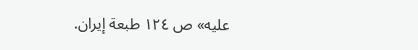عليه» ص ١٢٤ طبعة إيران.